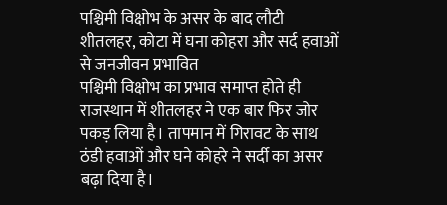पश्चिमी विक्षोभ के असर के बाद लौटी शीतलहर, कोटा में घना कोहरा और सर्द हवाओं से जनजीवन प्रभावित
पश्चिमी विक्षोभ का प्रभाव समाप्त होते ही राजस्थान में शीतलहर ने एक बार फिर जोर पकड़ लिया है। तापमान में गिरावट के साथ ठंडी हवाओं और घने कोहरे ने सर्दी का असर बढ़ा दिया है।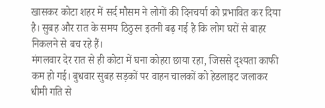खासकर कोटा शहर में सर्द मौसम ने लोगों की दिनचर्या को प्रभावित कर दिया है। सुबह और रात के समय ठिठुरन इतनी बढ़ गई है कि लोग घरों से बाहर निकलने से बच रहे हैं।
मंगलवार देर रात से ही कोटा में घना कोहरा छाया रहा, जिससे दृश्यता काफी कम हो गई। बुधवार सुबह सड़कों पर वाहन चालकों को हेडलाइट जलाकर धीमी गति से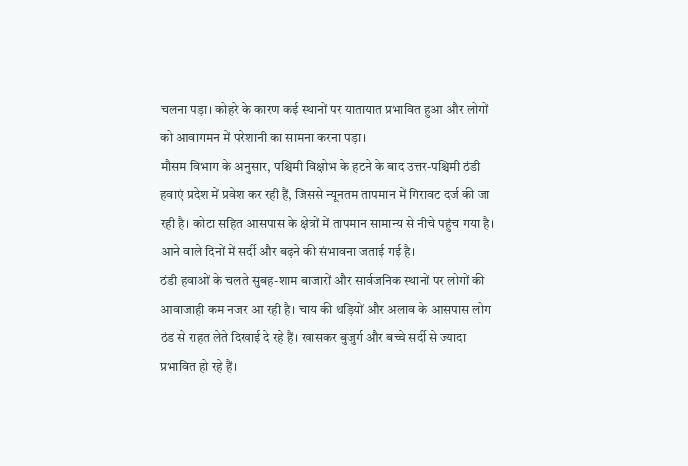चलना पड़ा। कोहरे के कारण कई स्थानों पर यातायात प्रभावित हुआ और लोगों को आवागमन में परेशानी का सामना करना पड़ा।
मौसम विभाग के अनुसार, पश्चिमी विक्षोभ के हटने के बाद उत्तर-पश्चिमी ठंडी हवाएं प्रदेश में प्रवेश कर रही हैं, जिससे न्यूनतम तापमान में गिरावट दर्ज की जा रही है। कोटा सहित आसपास के क्षेत्रों में तापमान सामान्य से नीचे पहुंच गया है। आने वाले दिनों में सर्दी और बढ़ने की संभावना जताई गई है।
ठंडी हवाओं के चलते सुबह-शाम बाजारों और सार्वजनिक स्थानों पर लोगों की आवाजाही कम नजर आ रही है। चाय की थड़ियों और अलाव के आसपास लोग ठंड से राहत लेते दिखाई दे रहे हैं। खासकर बुजुर्ग और बच्चे सर्दी से ज्यादा प्रभावित हो रहे हैं।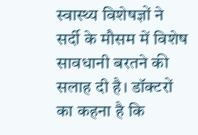स्वास्थ्य विशेषज्ञों ने सर्दी के मौसम में विशेष सावधानी बरतने की सलाह दी है। डॉक्टरों का कहना है कि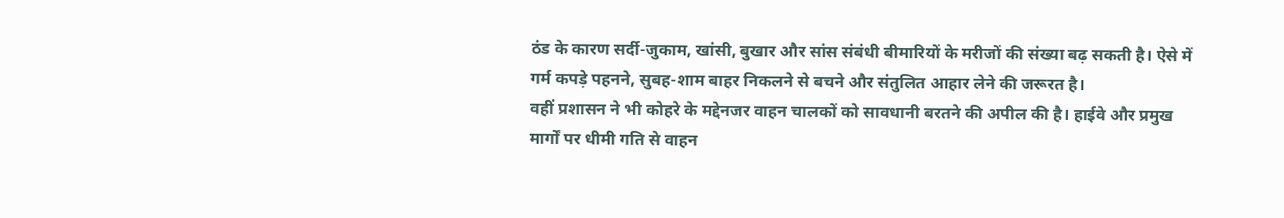ठंड के कारण सर्दी-जुकाम, खांसी, बुखार और सांस संबंधी बीमारियों के मरीजों की संख्या बढ़ सकती है। ऐसे में गर्म कपड़े पहनने, सुबह-शाम बाहर निकलने से बचने और संतुलित आहार लेने की जरूरत है।
वहीं प्रशासन ने भी कोहरे के मद्देनजर वाहन चालकों को सावधानी बरतने की अपील की है। हाईवे और प्रमुख मार्गों पर धीमी गति से वाहन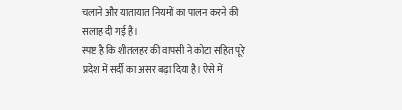चलाने और यातायात नियमों का पालन करने की सलाह दी गई है।
स्पष्ट है कि शीतलहर की वापसी ने कोटा सहित पूरे प्रदेश में सर्दी का असर बढ़ा दिया है। ऐसे में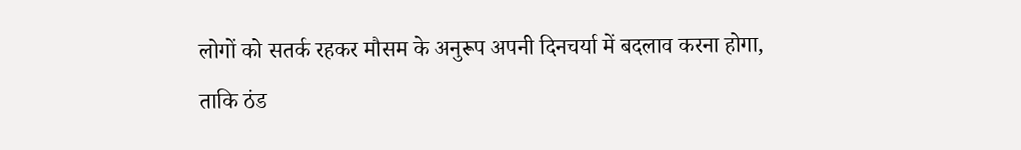लोगों को सतर्क रहकर मौसम के अनुरूप अपनी दिनचर्या में बदलाव करना होगा, ताकि ठंड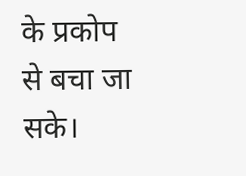के प्रकोप से बचा जा सके।